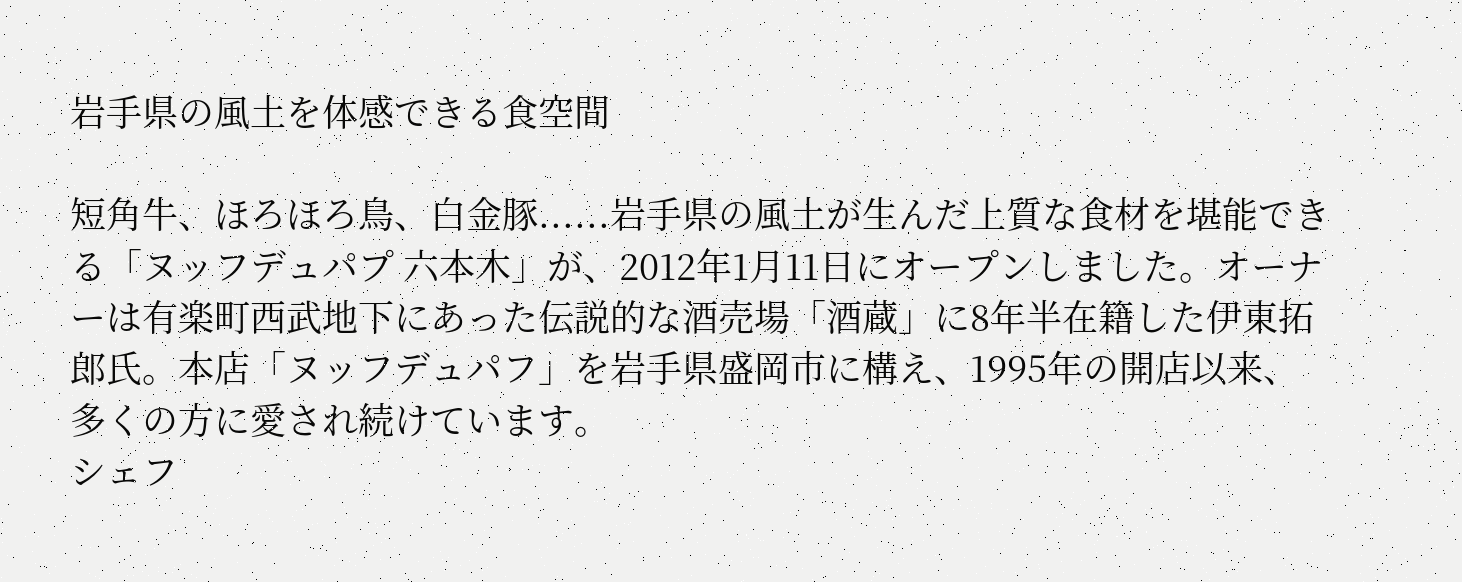岩手県の風土を体感できる食空間

短角牛、ほろほろ鳥、白金豚......岩手県の風土が生んだ上質な食材を堪能できる「ヌッフデュパプ 六本木」が、2012年1月11日にオープンしました。オーナーは有楽町西武地下にあった伝説的な酒売場「酒蔵」に8年半在籍した伊東拓郎氏。本店「ヌッフデュパフ」を岩手県盛岡市に構え、1995年の開店以来、多くの方に愛され続けています。
シェフ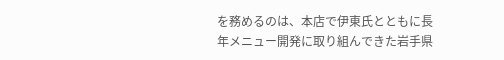を務めるのは、本店で伊東氏とともに長年メニュー開発に取り組んできた岩手県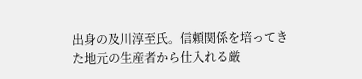出身の及川淳至氏。信頼関係を培ってきた地元の生産者から仕入れる厳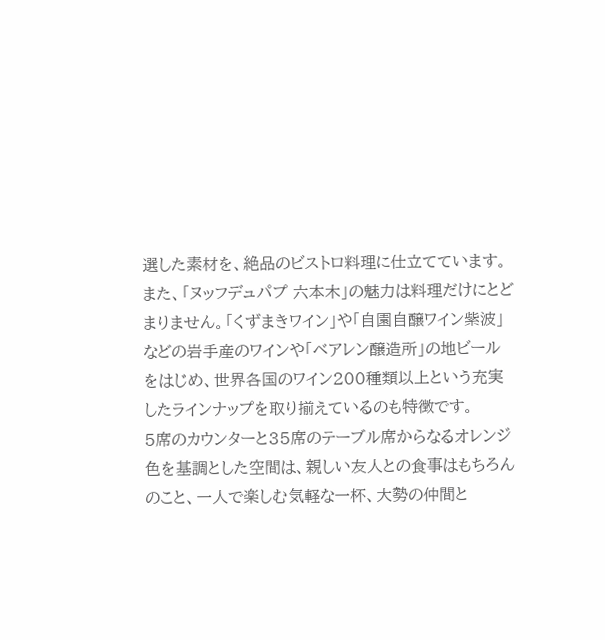選した素材を、絶品のビストロ料理に仕立てています。また、「ヌッフデュパプ 六本木」の魅力は料理だけにとどまりません。「くずまきワイン」や「自園自醸ワイン紫波」などの岩手産のワインや「ベアレン醸造所」の地ビールをはじめ、世界各国のワイン200種類以上という充実したラインナップを取り揃えているのも特徴です。
5席のカウンターと35席のテーブル席からなるオレンジ色を基調とした空間は、親しい友人との食事はもちろんのこと、一人で楽しむ気軽な一杯、大勢の仲間と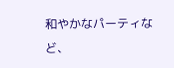和やかなパーティなど、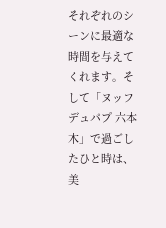それぞれのシーンに最適な時間を与えてくれます。そして「ヌッフデュパプ 六本木」で過ごしたひと時は、美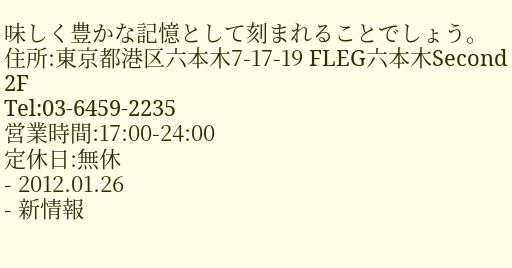味しく豊かな記憶として刻まれることでしょう。
住所:東京都港区六本木7-17-19 FLEG六本木Second 2F
Tel:03-6459-2235
営業時間:17:00-24:00
定休日:無休
- 2012.01.26
- 新情報